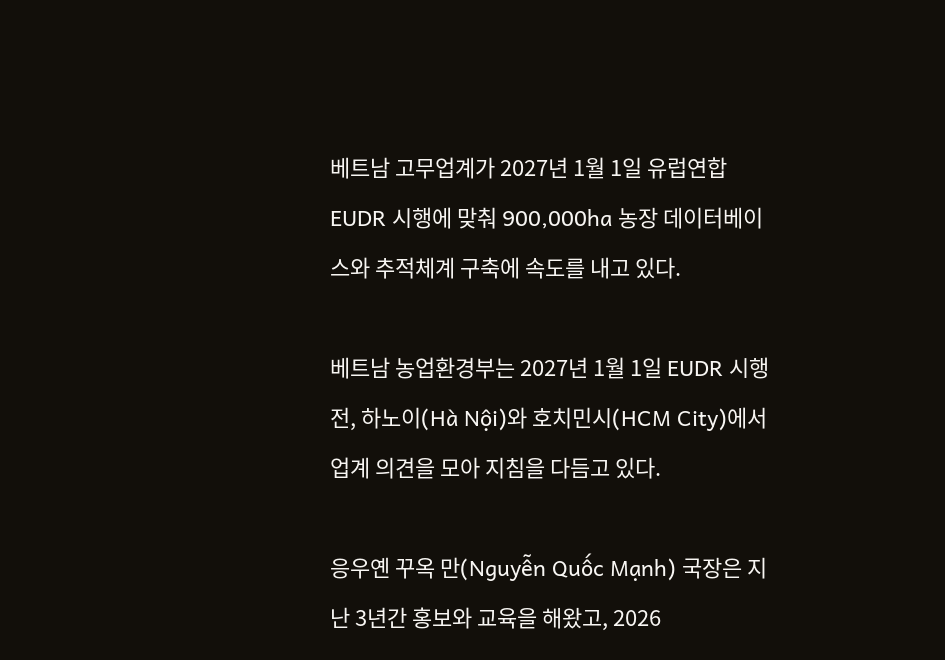베트남 고무업계가 2027년 1월 1일 유럽연합 EUDR 시행에 맞춰 900,000ha 농장 데이터베이스와 추적체계 구축에 속도를 내고 있다.

베트남 농업환경부는 2027년 1월 1일 EUDR 시행 전, 하노이(Hà Nội)와 호치민시(HCM City)에서 업계 의견을 모아 지침을 다듬고 있다.

응우옌 꾸옥 만(Nguyễn Quốc Mạnh) 국장은 지난 3년간 홍보와 교육을 해왔고, 2026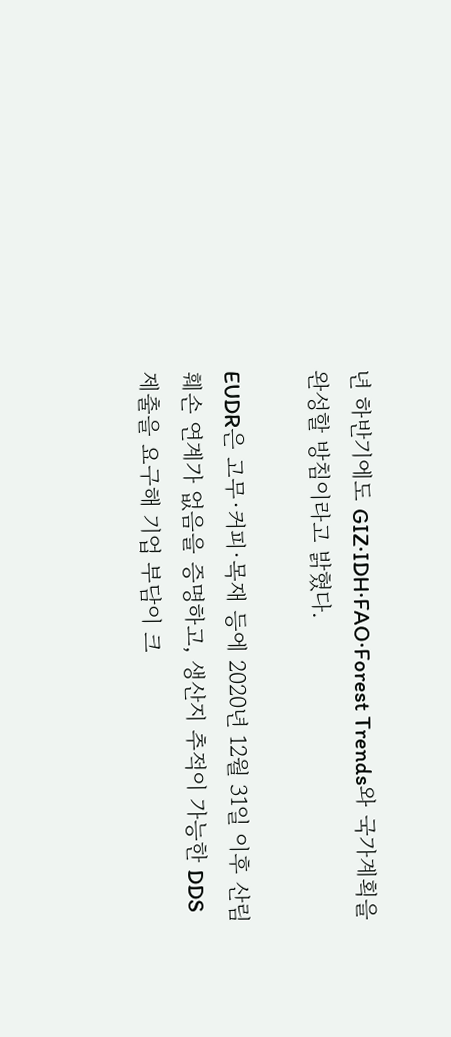년 하반기에도 GIZ·IDH·FAO·Forest Trends와 국가계획을 완성할 방침이라고 밝혔다.

EUDR은 고무·커피·목재 등에 2020년 12월 31일 이후 산림훼손 연계가 없음을 증명하고, 생산지 추적이 가능한 DDS 제출을 요구해 기업 부담이 크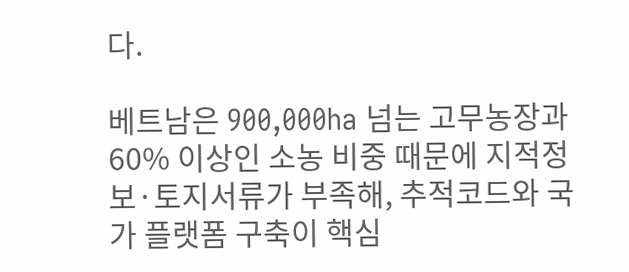다.

베트남은 900,000ha 넘는 고무농장과 60% 이상인 소농 비중 때문에 지적정보·토지서류가 부족해, 추적코드와 국가 플랫폼 구축이 핵심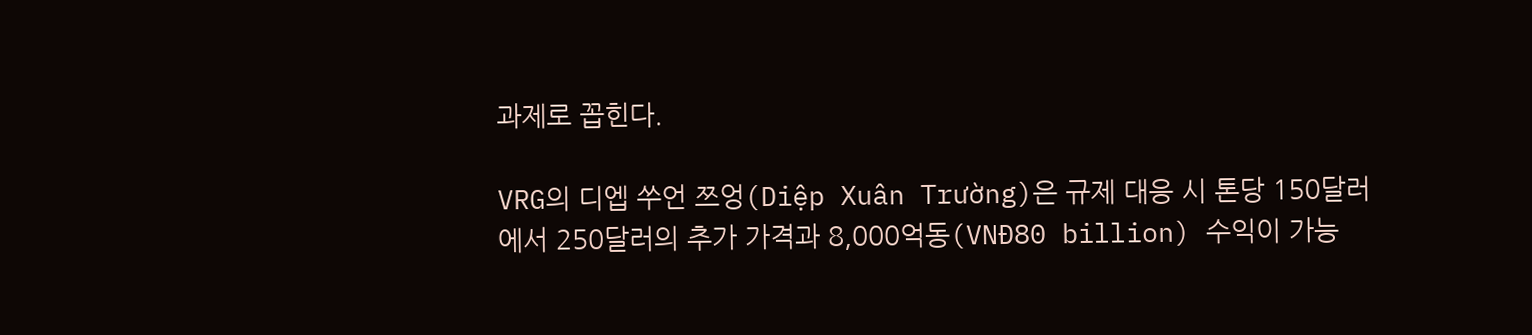과제로 꼽힌다.

VRG의 디엡 쑤언 쯔엉(Diệp Xuân Trường)은 규제 대응 시 톤당 150달러에서 250달러의 추가 가격과 8,000억동(VNĐ80 billion) 수익이 가능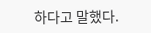하다고 말했다.